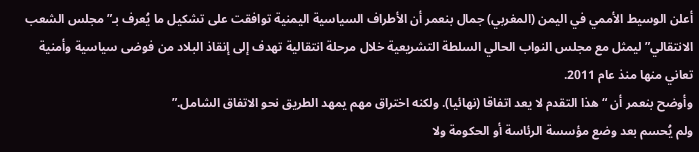أعلن الوسيط الأممي في اليمن (المغربي) جمال بنعمر أن الأطراف السياسية اليمنية توافقت على تشكيل ما يُعرف بـ”مجلس الشعب الانتقالي” ليمثل مع مجلس النواب الحالي السلطة التشريعية خلال مرحلة انتقالية تهدف إلى إنقاذ البلاد من فوضى سياسية وأمنية تعاني منها منذ عام 2011.
وأوضح بنعمر أن “هذا التقدم لا يعد اتفاقا (نهائيا). ولكنه اختراق مهم يمهد الطريق نحو الاتفاق الشامل.”
ولم يُحسم بعد وضع مؤسسة الرئاسة أو الحكومة ولا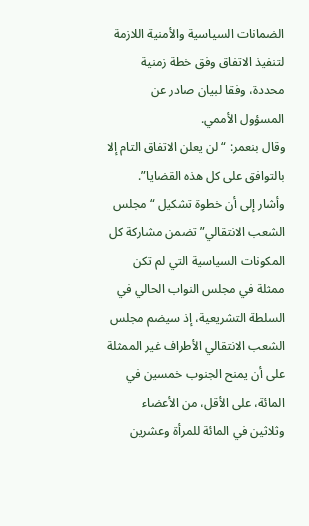الضمانات السياسية والأمنية اللازمة لتنفيذ الاتفاق وفق خطة زمنية محددة، وفقا لبيان صادر عن المسؤول الأممي.
وقال بنعمر: “لن يعلن الاتفاق التام إلا بالتوافق على كل هذه القضايا”.
وأشار إلى أن خطوة تشكيل “مجلس الشعب الانتقالي” تضمن مشاركة كل المكونات السياسية التي لم تكن ممثلة في مجلس النواب الحالي في السلطة التشريعية، إذ سيضم مجلس الشعب الانتقالي الأطراف غير الممثلة على أن يمنح الجنوب خمسين في المائة، على الأقل، من الأعضاء وثلاثين في المائة للمرأة وعشرين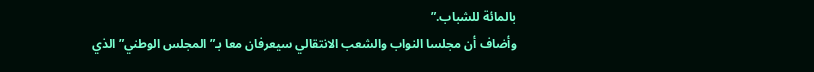بالمائة للشباب.”
وأضاف أن مجلسا النواب والشعب الانتقالي سيعرفان معا بـ”المجلس الوطني” الذي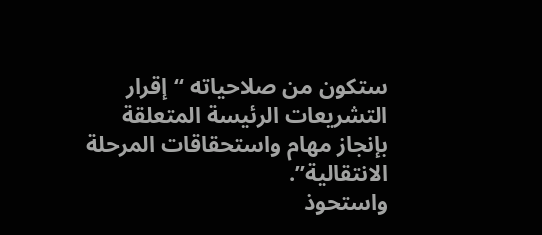ستكون من صلاحياته “إقرار التشريعات الرئيسة المتعلقة بإنجاز مهام واستحقاقات المرحلة الانتقالية”.
واستحوذ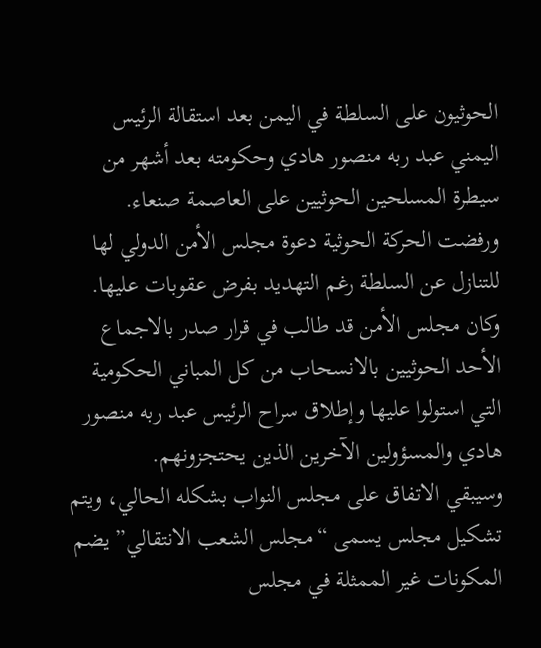الحوثيون على السلطة في اليمن بعد استقالة الرئيس اليمني عبد ربه منصور هادي وحكومته بعد أشهر من سيطرة المسلحين الحوثيين على العاصمة صنعاء.
ورفضت الحركة الحوثية دعوة مجلس الأمن الدولي لها للتنازل عن السلطة رغم التهديد بفرض عقوبات عليها.
وكان مجلس الأمن قد طالب في قرار صدر بالاجماع الأحد الحوثيين بالانسحاب من كل المباني الحكومية التي استولوا عليها وإطلاق سراح الرئيس عبد ربه منصور هادي والمسؤولين الآخرين الذين يحتجزونهم.
وسيبقي الاتفاق على مجلس النواب بشكله الحالي، ويتم تشكيل مجلس يسمى “مجلس الشعب الانتقالي” يضم المكونات غير الممثلة في مجلس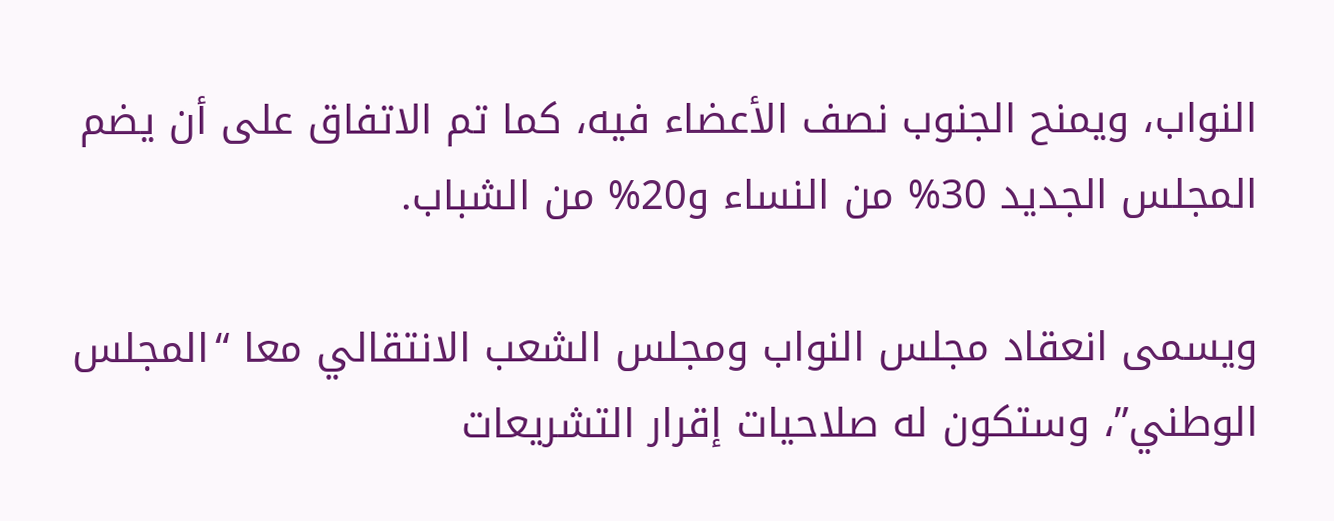النواب، ويمنح الجنوب نصف الأعضاء فيه، كما تم الاتفاق على أن يضم المجلس الجديد 30% من النساء و20% من الشباب.

ويسمى انعقاد مجلس النواب ومجلس الشعب الانتقالي معا “المجلس الوطني”، وستكون له صلاحيات إقرار التشريعات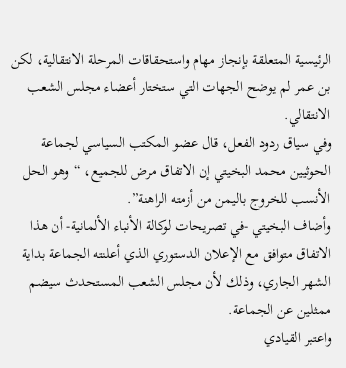الرئيسية المتعلقة بإنجاز مهام واستحقاقات المرحلة الانتقالية، لكن بن عمر لم يوضح الجهات التي ستختار أعضاء مجلس الشعب الانتقالي.
وفي سياق ردود الفعل، قال عضو المكتب السياسي لجماعة الحوثيين محمد البخيتي إن الاتفاق مرض للجميع، “وهو الحل الأنسب للخروج باليمن من أزمته الراهنة”.
وأضاف البخيتي -في تصريحات لوكالة الأنباء الألمانية- أن هذا الاتفاق متوافق مع الإعلان الدستوري الذي أعلنته الجماعة بداية الشهر الجاري، وذلك لأن مجلس الشعب المستحدث سيضم ممثلين عن الجماعة.
واعتبر القيادي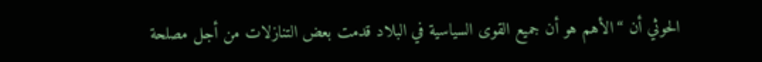الحوثي أن “الأهم هو أن جميع القوى السياسية في البلاد قدمت بعض التنازلات من أجل مصلحة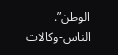الوطن”.
الناس-وكالات